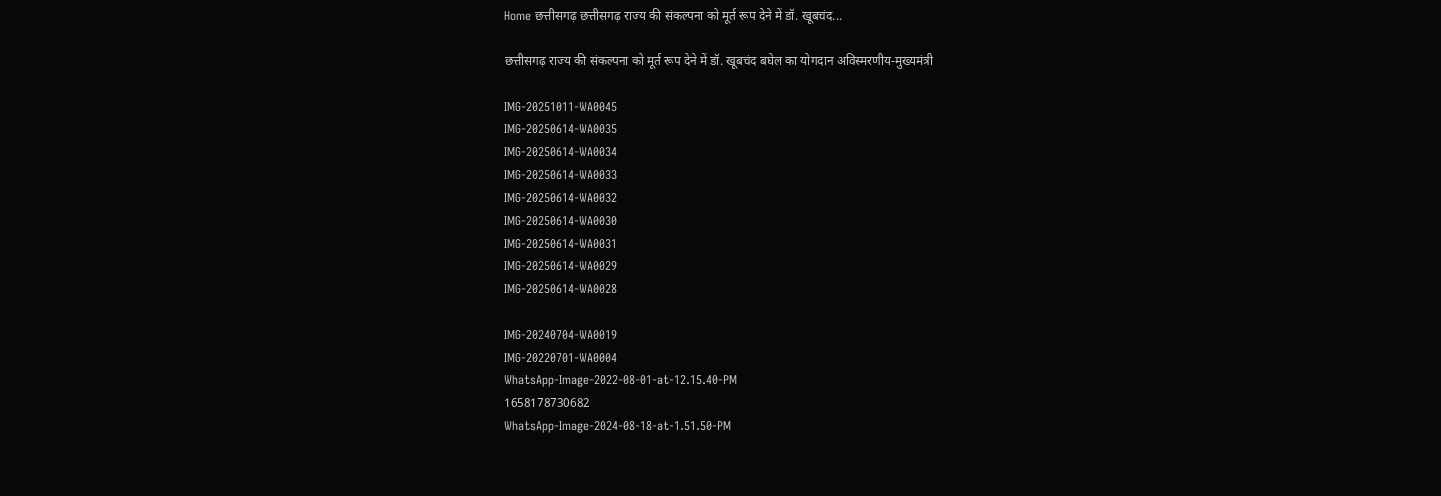Home छत्तीसगढ़ छत्तीसगढ़ राज्य की संकल्पना को मूर्त रूप देने में डॉ. खूबचंद...

छत्तीसगढ़ राज्य की संकल्पना को मूर्त रूप देने में डॉ. खूबचंद बघेल का योगदान अविस्मरणीय-मुख्यमंत्री

IMG-20251011-WA0045
IMG-20250614-WA0035
IMG-20250614-WA0034
IMG-20250614-WA0033
IMG-20250614-WA0032
IMG-20250614-WA0030
IMG-20250614-WA0031
IMG-20250614-WA0029
IMG-20250614-WA0028

IMG-20240704-WA0019
IMG-20220701-WA0004
WhatsApp-Image-2022-08-01-at-12.15.40-PM
1658178730682
WhatsApp-Image-2024-08-18-at-1.51.50-PM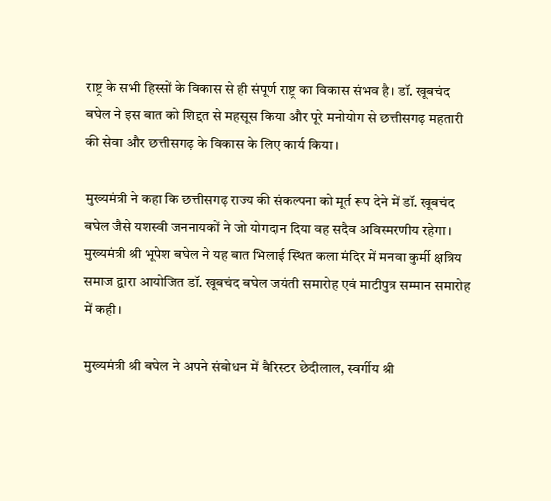राष्ट्र के सभी हिस्सों के विकास से ही संपूर्ण राष्ट्र का विकास संभव है। डॉ. खूबचंद बघेल ने इस बात को शिद्दत से महसूस किया और पूरे मनोयोग से छत्तीसगढ़ महतारी की सेवा और छत्तीसगढ़ के विकास के लिए कार्य किया।

मुख्यमंत्री ने कहा कि छत्तीसगढ़ राज्य की संकल्पना को मूर्त रूप देने में डॉ. खूबचंद बघेल जैसे यशस्वी जननायकों ने जो योगदान दिया वह सदैव अविस्मरणीय रहेगा। मुख्यमंत्री श्री भूपेश बघेल ने यह बात भिलाई स्थित कला मंदिर में मनवा कुर्मी क्षत्रिय समाज द्वारा आयोजित डॉ. खूबचंद बघेल जयंती समारोह एवं माटीपुत्र सम्मान समारोह में कही।

मुख्यमंत्री श्री बघेल ने अपने संबोधन में बैरिस्टर छेदीलाल, स्वर्गीय श्री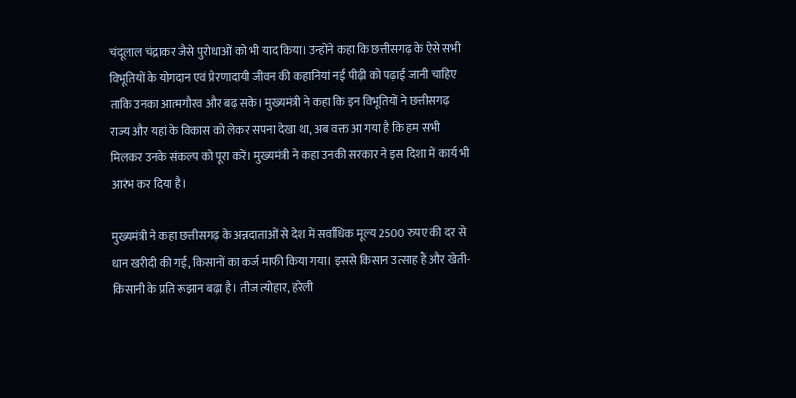चंदूलाल चंद्राकर जैसे पुरोधाओं को भी याद किया। उन्होंने कहा कि छत्तीसगढ़ के ऐसे सभी विभूतियों के योगदान एवं प्रेरणादायी जीवन की कहानियां नई पीढ़ी को पढ़ाई जानी चाहिए ताकि उनका आत्मगौरव और बढ़ सके। मुख्यमंत्री ने कहा कि इन विभूतियों ने छत्तीसगढ़ राज्य और यहां के विकास को लेकर सपना देखा था, अब वक्त आ गया है कि हम सभी मिलकर उनके संकल्प को पूरा करें। मुख्यमंत्री ने कहा उनकी सरकार ने इस दिशा में कार्य भी आरंभ कर दिया है।

मुख्यमंत्री ने कहा छत्तीसगढ़ के अन्नदाताओं से देश में सर्वाधिक मूल्य 2500 रुपए की दर से धान खरीदी की गई, किसानों का कर्ज माफी किया गया। इससे किसान उत्साह हैं और खेती-किसानी के प्रति रूझान बढ़ा है। तीज त्योहार, हरेली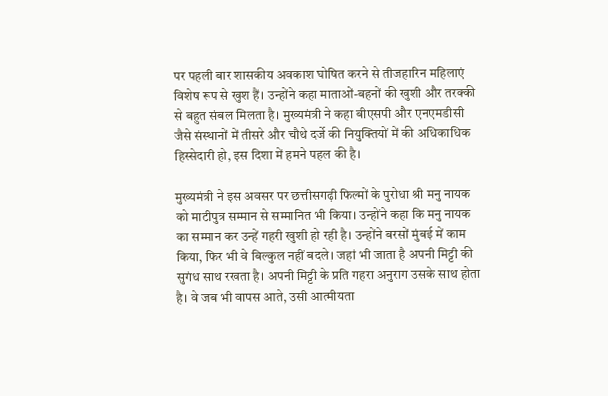पर पहली बार शासकीय अवकाश घोषित करने से तीजहारिन महिलाएं विशेष रूप से खुश हैं। उन्होंने कहा माताओं-बहनों की खुशी और तरक्की से बहुत संबल मिलता है। मुख्यमंत्री ने कहा बीएसपी और एनएमडीसी जैसे संस्थानों में तीसरे और चौथे दर्जे की नियुक्तियों में की अधिकाधिक हिस्सेदारी हो, इस दिशा में हमने पहल की है।

मुख्यमंत्री ने इस अवसर पर छत्तीसगढ़ी फिल्मों के पुरोधा श्री मनु नायक को माटीपुत्र सम्मान से सम्मानित भी किया। उन्होंने कहा कि मनु नायक का सम्मान कर उन्हें गहरी खुशी हो रही है। उन्होंने बरसों मुंबई में काम किया, फिर भी वे बिल्कुल नहीं बदले। जहां भी जाता है अपनी मिट्टी की सुगंध साथ रखता है। अपनी मिट्टी के प्रति गहरा अनुराग उसके साथ होता है। वे जब भी वापस आते, उसी आत्मीयता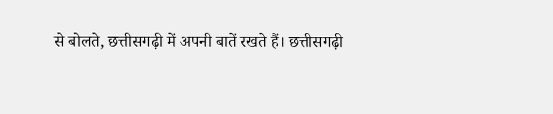से बोलते, छत्तीसगढ़ी में अपनी बातें रखते हैं। छत्तीसगढ़ी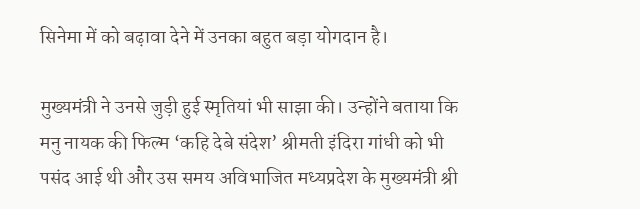सिनेमा में को बढ़ावा देने में उनका बहुत बड़ा योगदान है।

मुख्यमंत्री ने उनसे जुड़ी हुई स्मृतियां भी साझा की। उन्होंने बताया कि मनु नायक की फिल्म ‘कहि देबे संदेश’ श्रीमती इंदिरा गांधी को भी पसंद आई थी और उस समय अविभाजित मध्यप्रदेश के मुख्यमंत्री श्री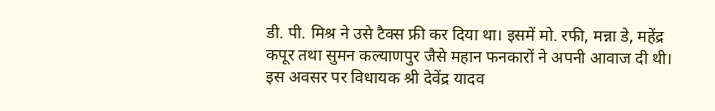डी. पी. मिश्र ने उसे टैक्स फ्री कर दिया था। इसमें मो. रफी, मन्ना डे, महेंद्र कपूर तथा सुमन कल्याणपुर जैसे महान फनकारों ने अपनी आवाज दी थी। इस अवसर पर विधायक श्री देवेंद्र यादव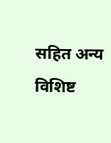सहित अन्य विशिष्ट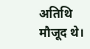अतिथि मौजूद थे।